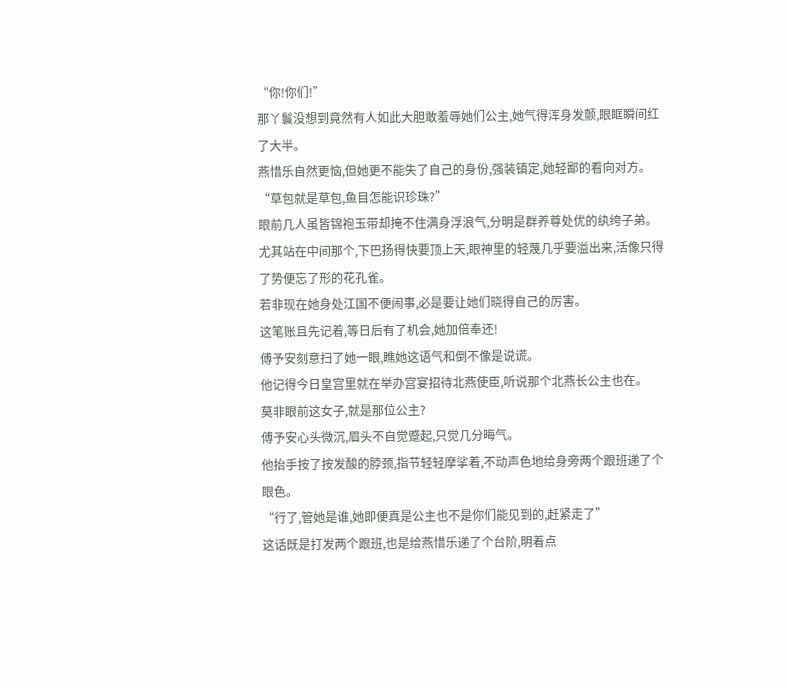“你!你们!”
那丫鬟没想到竟然有人如此大胆敢羞辱她们公主,她气得浑身发颤,眼眶瞬间红了大半。
燕惜乐自然更恼,但她更不能失了自己的身份,强装镇定,她轻鄙的看向对方。
“草包就是草包,鱼目怎能识珍珠?”
眼前几人虽皆锦袍玉带却掩不住满身浮浪气,分明是群养尊处优的纨绔子弟。
尤其站在中间那个,下巴扬得快要顶上天,眼神里的轻蔑几乎要溢出来,活像只得了势便忘了形的花孔雀。
若非现在她身处江国不便闹事,必是要让她们晓得自己的厉害。
这笔账且先记着,等日后有了机会,她加倍奉还!
傅予安刻意扫了她一眼,瞧她这语气和倒不像是说谎。
他记得今日皇宫里就在举办宫宴招待北燕使臣,听说那个北燕长公主也在。
莫非眼前这女子,就是那位公主?
傅予安心头微沉,眉头不自觉蹙起,只觉几分晦气。
他抬手按了按发酸的脖颈,指节轻轻摩挲着,不动声色地给身旁两个跟班递了个眼色。
“行了,管她是谁,她即便真是公主也不是你们能见到的,赶紧走了”
这话既是打发两个跟班,也是给燕惜乐递了个台阶,明着点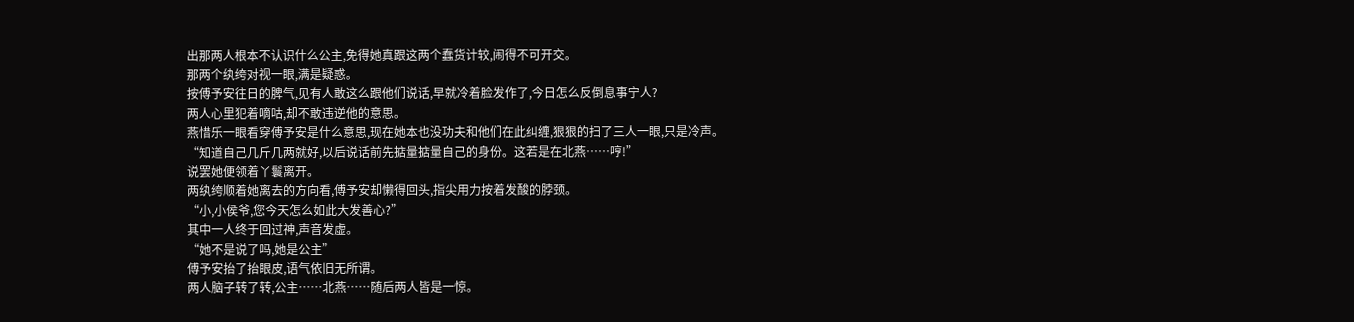出那两人根本不认识什么公主,免得她真跟这两个蠢货计较,闹得不可开交。
那两个纨绔对视一眼,满是疑惑。
按傅予安往日的脾气,见有人敢这么跟他们说话,早就冷着脸发作了,今日怎么反倒息事宁人?
两人心里犯着嘀咕,却不敢违逆他的意思。
燕惜乐一眼看穿傅予安是什么意思,现在她本也没功夫和他们在此纠缠,狠狠的扫了三人一眼,只是冷声。
“知道自己几斤几两就好,以后说话前先掂量掂量自己的身份。这若是在北燕……哼!”
说罢她便领着丫鬟离开。
两纨绔顺着她离去的方向看,傅予安却懒得回头,指尖用力按着发酸的脖颈。
“小,小侯爷,您今天怎么如此大发善心?”
其中一人终于回过神,声音发虚。
“她不是说了吗,她是公主”
傅予安抬了抬眼皮,语气依旧无所谓。
两人脑子转了转,公主……北燕……随后两人皆是一惊。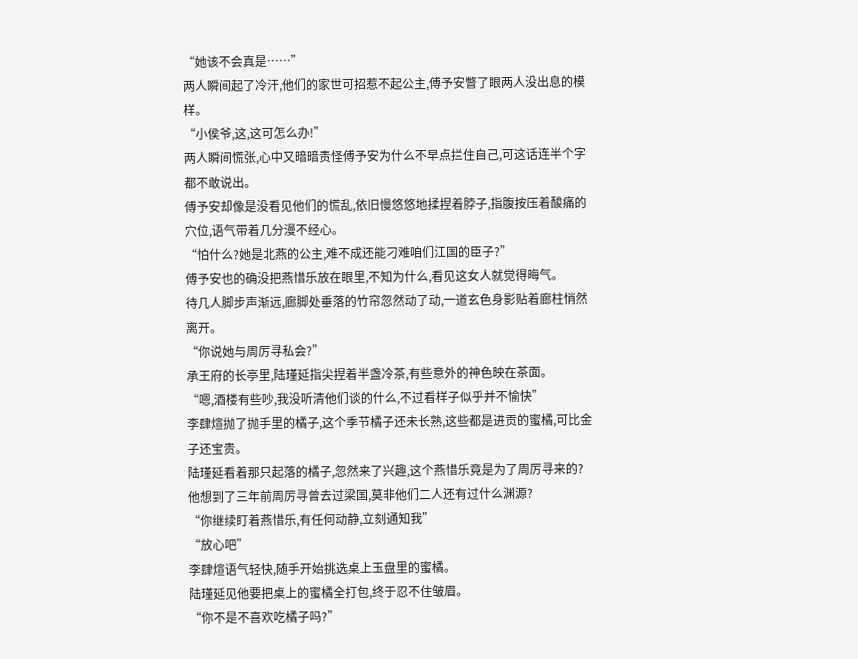“她该不会真是……”
两人瞬间起了冷汗,他们的家世可招惹不起公主,傅予安瞥了眼两人没出息的模样。
“小侯爷,这,这可怎么办!”
两人瞬间慌张,心中又暗暗责怪傅予安为什么不早点拦住自己,可这话连半个字都不敢说出。
傅予安却像是没看见他们的慌乱,依旧慢悠悠地揉捏着脖子,指腹按压着酸痛的穴位,语气带着几分漫不经心。
“怕什么?她是北燕的公主,难不成还能刁难咱们江国的臣子?”
傅予安也的确没把燕惜乐放在眼里,不知为什么,看见这女人就觉得晦气。
待几人脚步声渐远,廊脚处垂落的竹帘忽然动了动,一道玄色身影贴着廊柱悄然离开。
“你说她与周厉寻私会?”
承王府的长亭里,陆瑾延指尖捏着半盏冷茶,有些意外的神色映在茶面。
“嗯,酒楼有些吵,我没听清他们谈的什么,不过看样子似乎并不愉快”
李肆煊抛了抛手里的橘子,这个季节橘子还未长熟,这些都是进贡的蜜橘,可比金子还宝贵。
陆瑾延看着那只起落的橘子,忽然来了兴趣,这个燕惜乐竟是为了周厉寻来的?
他想到了三年前周厉寻曾去过梁国,莫非他们二人还有过什么渊源?
“你继续盯着燕惜乐,有任何动静,立刻通知我”
“放心吧”
李肆煊语气轻快,随手开始挑选桌上玉盘里的蜜橘。
陆瑾延见他要把桌上的蜜橘全打包,终于忍不住皱眉。
“你不是不喜欢吃橘子吗?”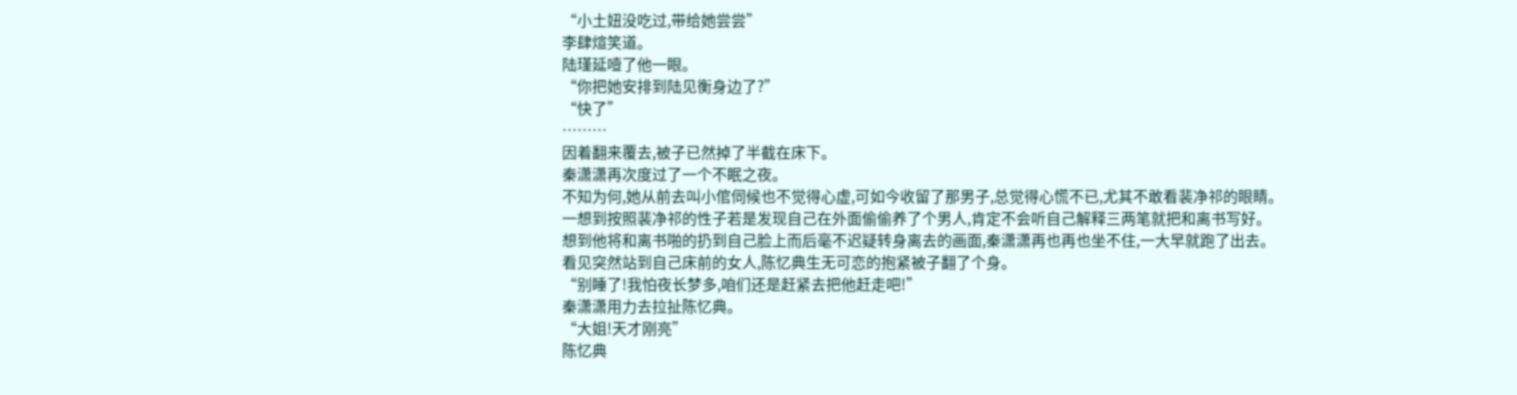“小土妞没吃过,带给她尝尝”
李肆煊笑道。
陆瑾延噎了他一眼。
“你把她安排到陆见衡身边了?”
“快了”
………
因着翻来覆去,被子已然掉了半截在床下。
秦潇潇再次度过了一个不眠之夜。
不知为何,她从前去叫小倌伺候也不觉得心虚,可如今收留了那男子,总觉得心慌不已,尤其不敢看裴净祁的眼睛。
一想到按照裴净祁的性子若是发现自己在外面偷偷养了个男人,肯定不会听自己解释三两笔就把和离书写好。
想到他将和离书啪的扔到自己脸上而后毫不迟疑转身离去的画面,秦潇潇再也再也坐不住,一大早就跑了出去。
看见突然站到自己床前的女人,陈忆典生无可恋的抱紧被子翻了个身。
“别睡了!我怕夜长梦多,咱们还是赶紧去把他赶走吧!”
秦潇潇用力去拉扯陈忆典。
“大姐!天才刚亮”
陈忆典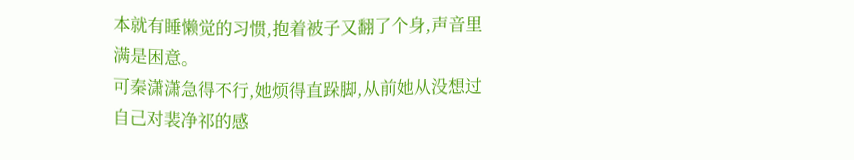本就有睡懒觉的习惯,抱着被子又翻了个身,声音里满是困意。
可秦潇潇急得不行,她烦得直跺脚,从前她从没想过自己对裴净祁的感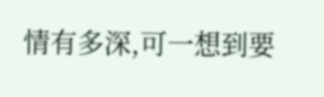情有多深,可一想到要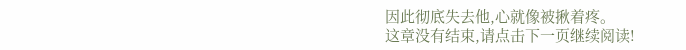因此彻底失去他,心就像被揪着疼。
这章没有结束,请点击下一页继续阅读!